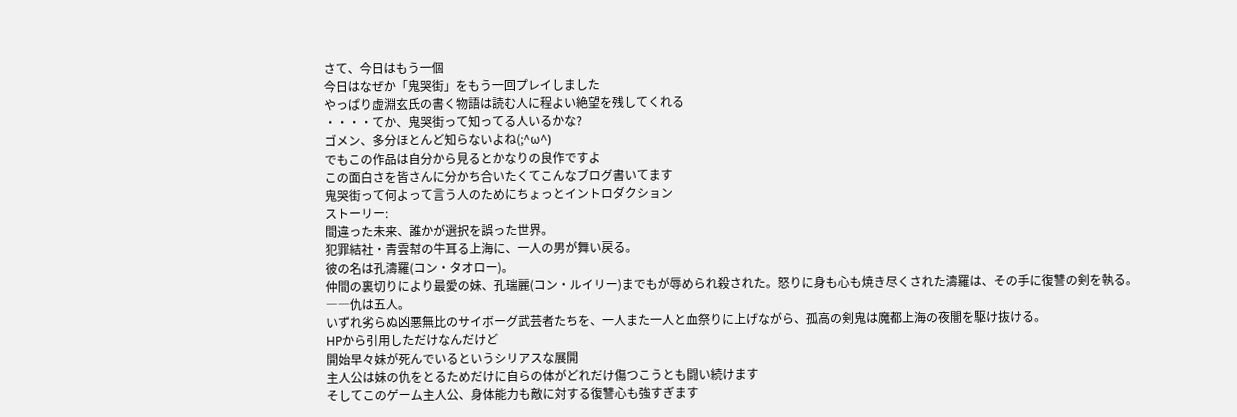さて、今日はもう一個
今日はなぜか「鬼哭街」をもう一回プレイしました
やっぱり虚淵玄氏の書く物語は読む人に程よい絶望を残してくれる
・・・・てか、鬼哭街って知ってる人いるかな?
ゴメン、多分ほとんど知らないよね(;^ω^)
でもこの作品は自分から見るとかなりの良作ですよ
この面白さを皆さんに分かち合いたくてこんなブログ書いてます
鬼哭街って何よって言う人のためにちょっとイントロダクション
ストーリー:
間違った未来、誰かが選択を誤った世界。
犯罪結社・青雲幇の牛耳る上海に、一人の男が舞い戻る。
彼の名は孔濤羅(コン・タオロー)。
仲間の裏切りにより最愛の妹、孔瑞麗(コン・ルイリー)までもが辱められ殺された。怒りに身も心も焼き尽くされた濤羅は、その手に復讐の剣を執る。
――仇は五人。
いずれ劣らぬ凶悪無比のサイボーグ武芸者たちを、一人また一人と血祭りに上げながら、孤高の剣鬼は魔都上海の夜闇を駆け抜ける。
HPから引用しただけなんだけど
開始早々妹が死んでいるというシリアスな展開
主人公は妹の仇をとるためだけに自らの体がどれだけ傷つこうとも闘い続けます
そしてこのゲーム主人公、身体能力も敵に対する復讐心も強すぎます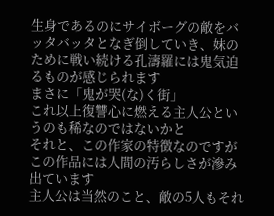生身であるのにサイボーグの敵をバッタバッタとなぎ倒していき、妹のために戦い続ける孔濤羅には鬼気迫るものが感じられます
まさに「鬼が哭(な)く街」
これ以上復讐心に燃える主人公というのも稀なのではないかと
それと、この作家の特徴なのですが
この作品には人間の汚らしさが滲み出ています
主人公は当然のこと、敵の5人もそれ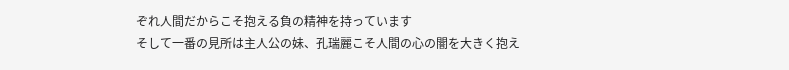ぞれ人間だからこそ抱える負の精神を持っています
そして一番の見所は主人公の妹、孔瑞麗こそ人間の心の闇を大きく抱え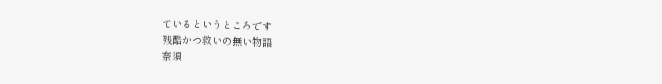ているというところです
残酷かつ救いの無い物語
奈須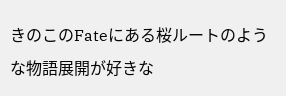きのこのFateにある桜ルートのような物語展開が好きな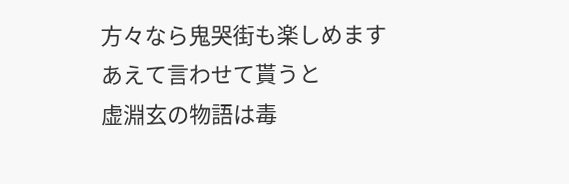方々なら鬼哭街も楽しめます
あえて言わせて貰うと
虚淵玄の物語は毒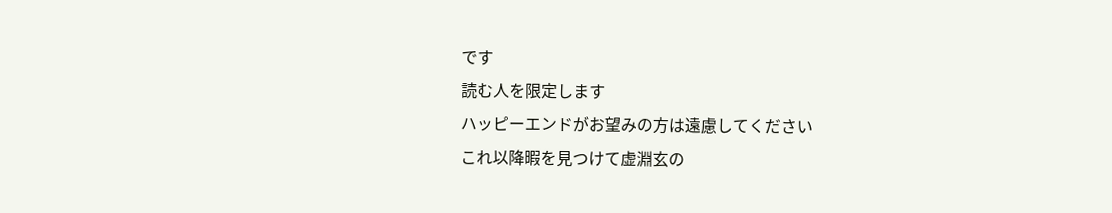です
読む人を限定します
ハッピーエンドがお望みの方は遠慮してください
これ以降暇を見つけて虚淵玄の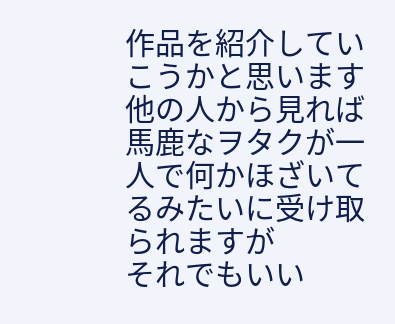作品を紹介していこうかと思います
他の人から見れば馬鹿なヲタクが一人で何かほざいてるみたいに受け取られますが
それでもいい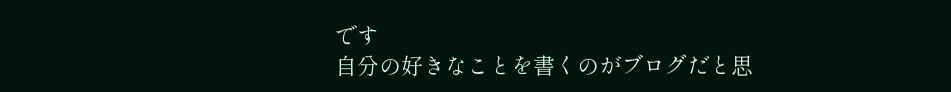です
自分の好きなことを書くのがブログだと思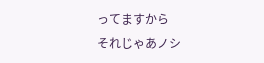ってますから
それじゃあノシ